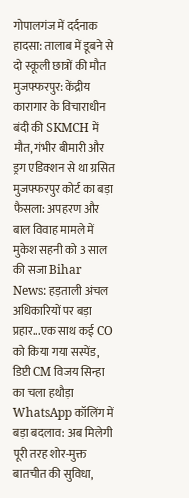गोपालगंज में दर्दनाक हादसा: तालाब में डूबने से दो स्कूली छात्रों की मौत मुजफ्फरपुर: केंद्रीय कारागार के विचाराधीन बंदी की SKMCH में मौत, गंभीर बीमारी और ड्रग एडिक्शन से था ग्रसित मुजफ्फरपुर कोर्ट का बड़ा फैसला: अपहरण और बाल विवाह मामले में मुकेश सहनी को 3 साल की सजा Bihar News: हड़ताली अंचल अधिकारियों पर बड़ा प्रहार...एक साथ कई CO को किया गया सस्पेंड, डिप्टी CM विजय सिन्हा का चला हथौड़ा WhatsApp कॉलिंग में बड़ा बदलाव: अब मिलेगी पूरी तरह शोर-मुक्त बातचीत की सुविधा,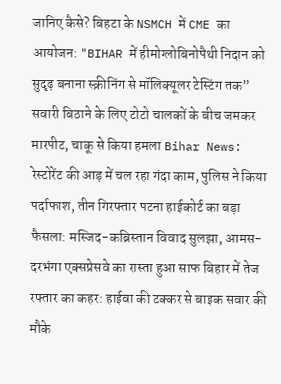जानिए कैसे? बिहटा के NSMCH में CME का आयोजन: "BIHAR में हीमोग्लोबिनोपैथी निदान को सुदृढ़ बनाना स्क्रीनिंग से मॉलिक्यूलर टेस्टिंग तक” सवारी बिठाने के लिए टोटो चालकों के बीच जमकर मारपीट, चाकू से किया हमला Bihar News: रेस्टोरेंट की आड़ में चल रहा गंदा काम, पुलिस ने किया पर्दाफाश, तीन गिरफ्तार पटना हाईकोर्ट का बड़ा फैसला: मस्जिद-कब्रिस्तान विवाद सुलझा, आमस-दरभंगा एक्सप्रेसवे का रास्ता हुआ साफ बिहार में तेज रफ्तार का कहर: हाईवा की टक्कर से बाइक सवार की मौके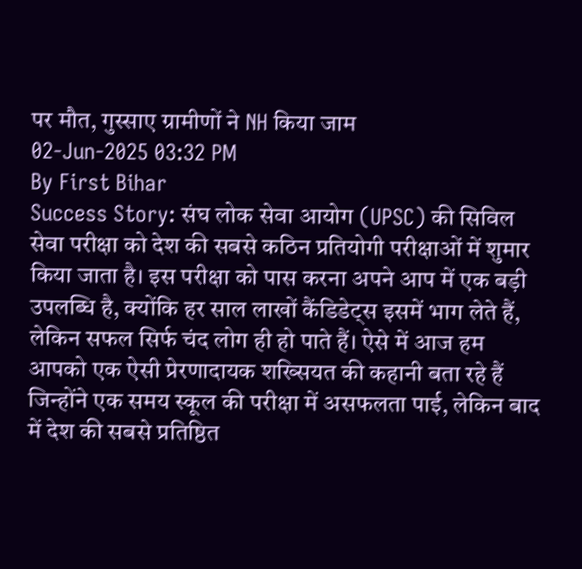पर मौत, गुस्साए ग्रामीणों ने NH किया जाम
02-Jun-2025 03:32 PM
By First Bihar
Success Story: संघ लोक सेवा आयोग (UPSC) की सिविल सेवा परीक्षा को देश की सबसे कठिन प्रतियोगी परीक्षाओं में शुमार किया जाता है। इस परीक्षा को पास करना अपने आप में एक बड़ी उपलब्धि है, क्योंकि हर साल लाखों कैंडिडेट्स इसमें भाग लेते हैं, लेकिन सफल सिर्फ चंद लोग ही हो पाते हैं। ऐसे में आज हम आपको एक ऐसी प्रेरणादायक शख्सियत की कहानी बता रहे हैं जिन्होंने एक समय स्कूल की परीक्षा में असफलता पाई, लेकिन बाद में देश की सबसे प्रतिष्ठित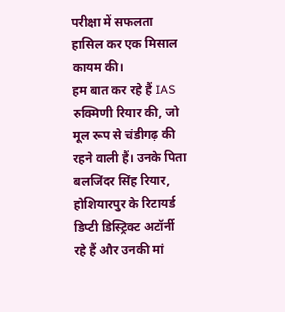परीक्षा में सफलता हासिल कर एक मिसाल कायम की।
हम बात कर रहे हैं IAS रुक्मिणी रियार की, जो मूल रूप से चंडीगढ़ की रहने वाली हैं। उनके पिता बलजिंदर सिंह रियार, होशियारपुर के रिटायर्ड डिप्टी डिस्ट्रिक्ट अटॉर्नी रहे हैं और उनकी मां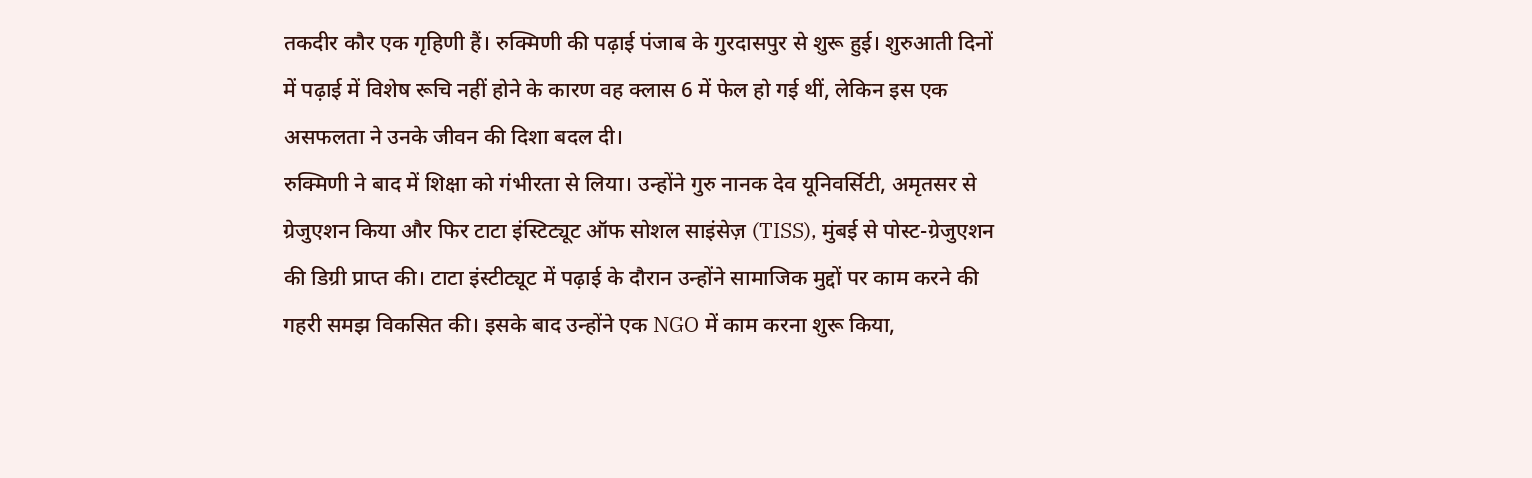तकदीर कौर एक गृहिणी हैं। रुक्मिणी की पढ़ाई पंजाब के गुरदासपुर से शुरू हुई। शुरुआती दिनों में पढ़ाई में विशेष रूचि नहीं होने के कारण वह क्लास 6 में फेल हो गई थीं, लेकिन इस एक असफलता ने उनके जीवन की दिशा बदल दी।
रुक्मिणी ने बाद में शिक्षा को गंभीरता से लिया। उन्होंने गुरु नानक देव यूनिवर्सिटी, अमृतसर से ग्रेजुएशन किया और फिर टाटा इंस्टिट्यूट ऑफ सोशल साइंसेज़ (TISS), मुंबई से पोस्ट-ग्रेजुएशन की डिग्री प्राप्त की। टाटा इंस्टीट्यूट में पढ़ाई के दौरान उन्होंने सामाजिक मुद्दों पर काम करने की गहरी समझ विकसित की। इसके बाद उन्होंने एक NGO में काम करना शुरू किया,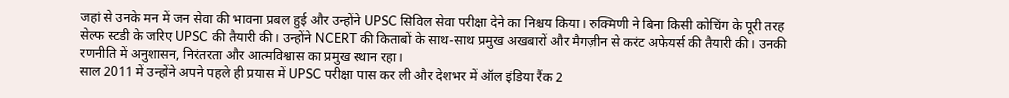जहां से उनके मन में जन सेवा की भावना प्रबल हुई और उन्होंने UPSC सिविल सेवा परीक्षा देने का निश्चय किया। रुक्मिणी ने बिना किसी कोचिंग के पूरी तरह सेल्फ स्टडी के जरिए UPSC की तैयारी की। उन्होंने NCERT की किताबों के साथ-साथ प्रमुख अखबारों और मैगज़ीन से करंट अफेयर्स की तैयारी की। उनकी रणनीति में अनुशासन, निरंतरता और आत्मविश्वास का प्रमुख स्थान रहा।
साल 2011 में उन्होंने अपने पहले ही प्रयास में UPSC परीक्षा पास कर ली और देशभर में ऑल इंडिया रैंक 2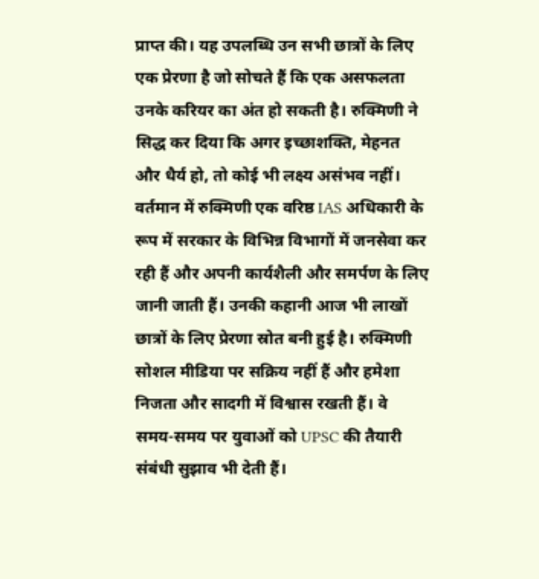प्राप्त की। यह उपलब्धि उन सभी छात्रों के लिए एक प्रेरणा है जो सोचते हैं कि एक असफलता उनके करियर का अंत हो सकती है। रुक्मिणी ने सिद्ध कर दिया कि अगर इच्छाशक्ति, मेहनत और धैर्य हो, तो कोई भी लक्ष्य असंभव नहीं। वर्तमान में रुक्मिणी एक वरिष्ठ IAS अधिकारी के रूप में सरकार के विभिन्न विभागों में जनसेवा कर रही हैं और अपनी कार्यशैली और समर्पण के लिए जानी जाती हैं। उनकी कहानी आज भी लाखों छात्रों के लिए प्रेरणा स्रोत बनी हुई है। रुक्मिणी सोशल मीडिया पर सक्रिय नहीं हैं और हमेशा निजता और सादगी में विश्वास रखती हैं। वे समय-समय पर युवाओं को UPSC की तैयारी संबंधी सुझाव भी देती हैं।